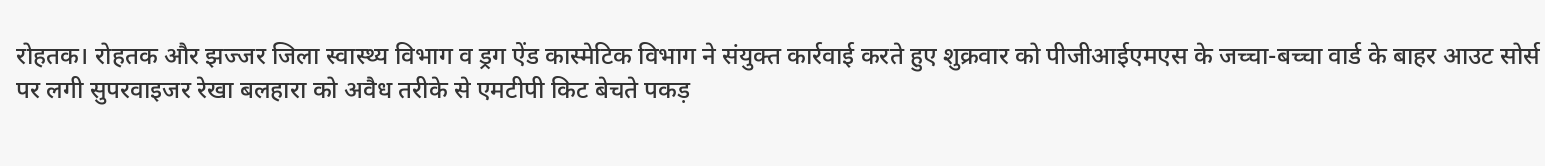रोहतक। रोहतक और झज्जर जिला स्वास्थ्य विभाग व ड्रग ऐंड कास्मेटिक विभाग ने संयुक्त कार्रवाई करते हुए शुक्रवार को पीजीआईएमएस के जच्चा-बच्चा वार्ड के बाहर आउट सोर्स पर लगी सुपरवाइजर रेखा बलहारा को अवैध तरीके से एमटीपी किट बेचते पकड़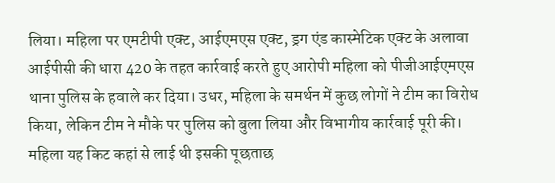लिया। महिला पर एमटीपी एक्ट, आईएमएस एक्ट, ड्रग एंड कास्मेटिक एक्ट के अलावा आईपीसी की धारा 420 के तहत कार्रवाई करते हुए आरोपी महिला को पीजीआईएमएस थाना पुलिस के हवाले कर दिया। उधर, महिला के समर्थन में कुछ लोगों ने टीम का विरोध किया, लेकिन टीम ने मौके पर पुलिस को बुला लिया और विभागीय कार्रवाई पूरी की। महिला यह किट कहां से लाई थी इसकी पूछताछ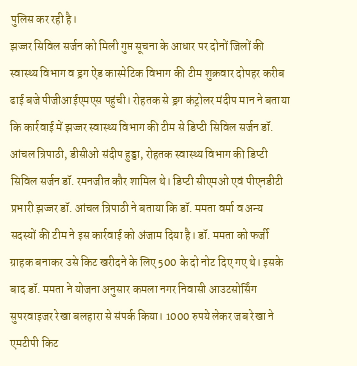पुलिस कर रही है।
झज्जर सिविल सर्जन को मिली गुप्त सूचना के आधार पर दोनों जिलों की स्वास्थ्य विभाग व ड्रग ऐंड कास्मेटिक विभाग की टीम शुक्रवार दोपहर करीब ढाई बजे पीजीआईएमएस पहुंची। रोहतक से ड्रग कंट्रोलर मंदीप मान ने बताया कि कार्रवाई में झज्जर स्वास्थ्य विभाग की टीम से डिप्टी सिविल सर्जन डॉ. आंचल त्रिपाठी, डीसीओ संदीप हुड्डा, रोहतक स्वास्थ्य विभाग की डिप्टी सिविल सर्जन डॉ. रमनजीत कौर शामिल थे। डिप्टी सीएमओ एवं पीएनडीटी प्रभारी झज्जर डॉ. आंचल त्रिपाठी ने बताया कि डॉ. ममता वर्मा व अन्य सदस्यों की टीम ने इस कार्रवाई को अंजाम दिया है। डॉ. ममता को फर्जी ग्राहक बनाकर उसे किट खरीदने के लिए 500 के दो नोट दिए गए थे। इसके बाद डॉ. ममता ने योजना अनुसार कमला नगर निवासी आउटसोर्सिंग सुपरवाइजर रेखा बलहारा से संपर्क किया। 1000 रुपये लेकर जब रेखा ने एमटीपी किट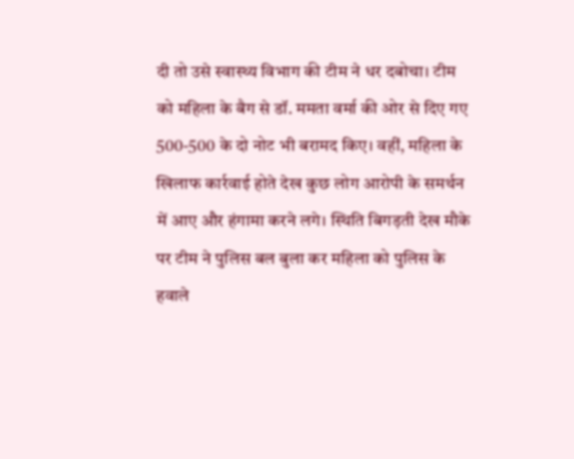दी तो उसे स्वास्थ्य विभाग की टीम ने धर दबोचा। टीम को महिला के बैग से डॉ. ममता वर्मा की ओर से दिए गए 500-500 के दो नोट भी बरामद किए। वहीं, महिला के खिलाफ कार्रवाई होते देख कुछ लोग आरोपी के समर्थन में आए और हंगामा करने लगे। स्थिति बिगड़ती देख मौके पर टीम ने पुलिस बल बुला कर महिला को पुलिस के हवाले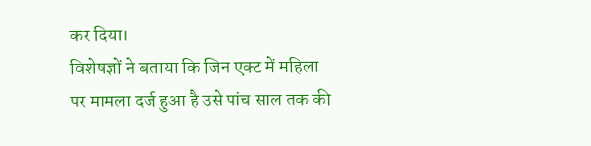कर दिया।
विशेषज्ञों ने बताया कि जिन एक्ट में महिला पर मामला दर्ज हुआ है उसे पांच साल तक की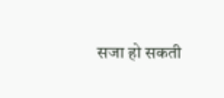सजा हो सकती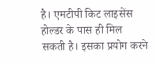है। एमटीपी किट लाइसेंस होल्डर के पास ही मिल सकती है। इसका प्रयोग करने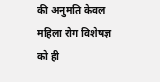की अनुमति केवल महिला रोग विशेषज्ञ को ही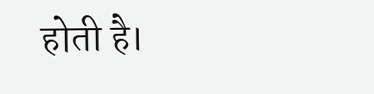होती है।